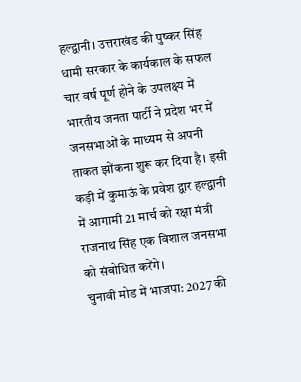हल्द्वानी। उत्तराखंड की पुष्कर सिंह धामी सरकार के कार्यकाल के सफल चार वर्ष पूर्ण होने के उपलक्ष्य में भारतीय जनता पार्टी ने प्रदेश भर में जनसभाओं के माध्यम से अपनी ताकत झोंकना शुरू कर दिया है। इसी कड़ी में कुमाऊं के प्रवेश द्वार हल्द्वानी में आगामी 21 मार्च को रक्षा मंत्री राजनाथ सिंह एक विशाल जनसभा को संबोधित करेंगे।
चुनावी मोड में भाजपा: 2027 की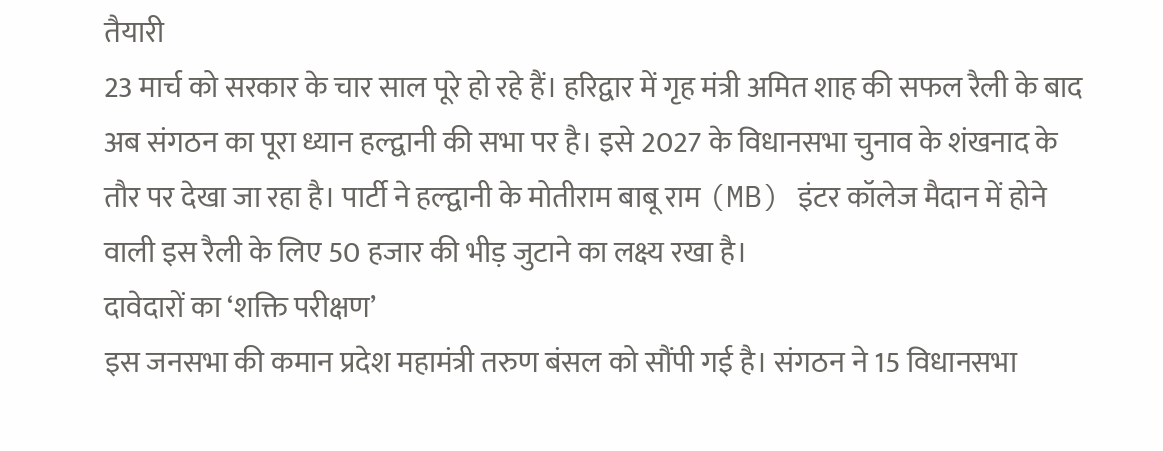तैयारी
23 मार्च को सरकार के चार साल पूरे हो रहे हैं। हरिद्वार में गृह मंत्री अमित शाह की सफल रैली के बाद अब संगठन का पूरा ध्यान हल्द्वानी की सभा पर है। इसे 2027 के विधानसभा चुनाव के शंखनाद के तौर पर देखा जा रहा है। पार्टी ने हल्द्वानी के मोतीराम बाबू राम (MB) इंटर कॉलेज मैदान में होने वाली इस रैली के लिए 50 हजार की भीड़ जुटाने का लक्ष्य रखा है।
दावेदारों का ‘शक्ति परीक्षण’
इस जनसभा की कमान प्रदेश महामंत्री तरुण बंसल को सौंपी गई है। संगठन ने 15 विधानसभा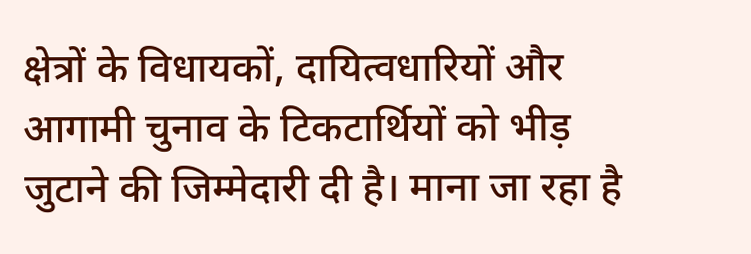क्षेत्रों के विधायकों, दायित्वधारियों और आगामी चुनाव के टिकटार्थियों को भीड़ जुटाने की जिम्मेदारी दी है। माना जा रहा है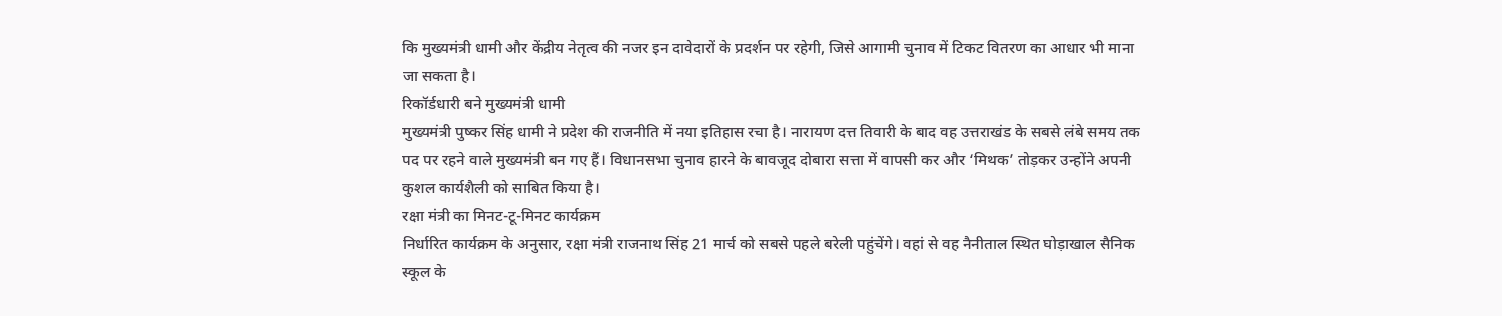कि मुख्यमंत्री धामी और केंद्रीय नेतृत्व की नजर इन दावेदारों के प्रदर्शन पर रहेगी, जिसे आगामी चुनाव में टिकट वितरण का आधार भी माना जा सकता है।
रिकॉर्डधारी बने मुख्यमंत्री धामी
मुख्यमंत्री पुष्कर सिंह धामी ने प्रदेश की राजनीति में नया इतिहास रचा है। नारायण दत्त तिवारी के बाद वह उत्तराखंड के सबसे लंबे समय तक पद पर रहने वाले मुख्यमंत्री बन गए हैं। विधानसभा चुनाव हारने के बावजूद दोबारा सत्ता में वापसी कर और ‘मिथक’ तोड़कर उन्होंने अपनी कुशल कार्यशैली को साबित किया है।
रक्षा मंत्री का मिनट-टू-मिनट कार्यक्रम
निर्धारित कार्यक्रम के अनुसार, रक्षा मंत्री राजनाथ सिंह 21 मार्च को सबसे पहले बरेली पहुंचेंगे। वहां से वह नैनीताल स्थित घोड़ाखाल सैनिक स्कूल के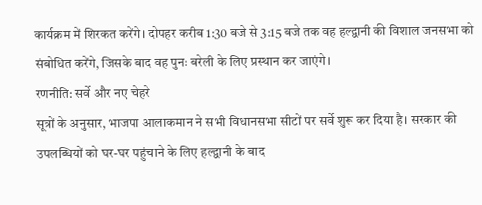कार्यक्रम में शिरकत करेंगे। दोपहर करीब 1:30 बजे से 3:15 बजे तक वह हल्द्वानी की विशाल जनसभा को संबोधित करेंगे, जिसके बाद वह पुनः बरेली के लिए प्रस्थान कर जाएंगे।
रणनीति: सर्वे और नए चेहरे
सूत्रों के अनुसार, भाजपा आलाकमान ने सभी विधानसभा सीटों पर सर्वे शुरू कर दिया है। सरकार की उपलब्धियों को घर-घर पहुंचाने के लिए हल्द्वानी के बाद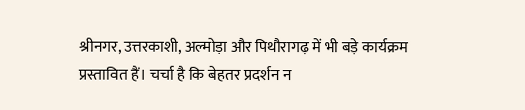श्रीनगर, उत्तरकाशी, अल्मोड़ा और पिथौरागढ़ में भी बड़े कार्यक्रम प्रस्तावित हैं। चर्चा है कि बेहतर प्रदर्शन न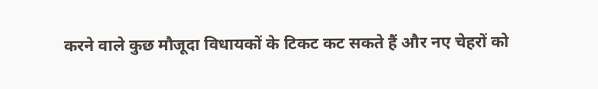करने वाले कुछ मौजूदा विधायकों के टिकट कट सकते हैं और नए चेहरों को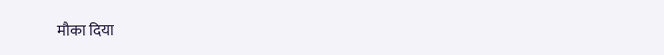मौका दिया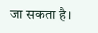जा सकता है।